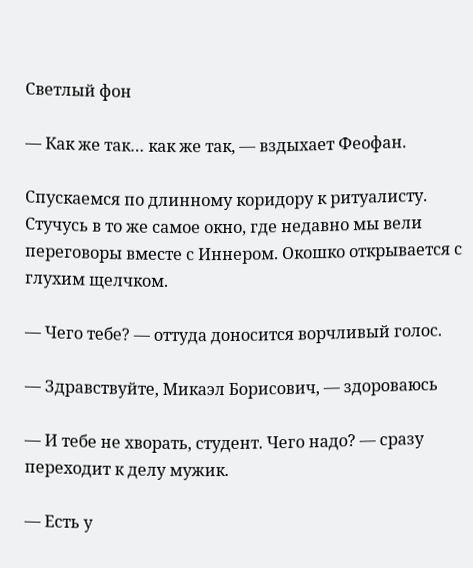Светлый фон

— Как же так… как же так, — вздыхает Феофан.

Спускаемся по длинному коридору к ритуалисту. Стучусь в то же самое окно, где недавно мы вели переговоры вместе с Иннером. Окошко открывается с глухим щелчком.

— Чего тебе? — оттуда доносится ворчливый голос.

— Здравствуйте, Микаэл Борисович, — здороваюсь

— И тебе не хворать, студент. Чего надо? — сразу переходит к делу мужик.

— Есть у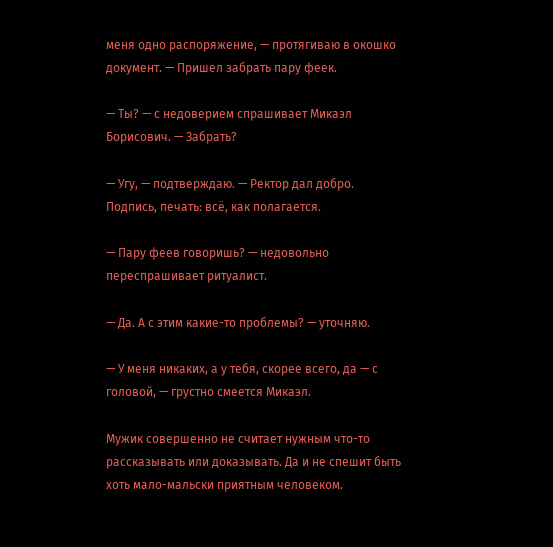меня одно распоряжение, — протягиваю в окошко документ. — Пришел забрать пару феек.

— Ты? — с недоверием спрашивает Микаэл Борисович. — Забрать?

— Угу, — подтверждаю. — Ректор дал добро. Подпись, печать: всё, как полагается.

— Пару феев говоришь? — недовольно переспрашивает ритуалист.

— Да. А с этим какие-то проблемы? — уточняю.

— У меня никаких, а у тебя, скорее всего, да — с головой, — грустно смеется Микаэл.

Мужик совершенно не считает нужным что-то рассказывать или доказывать. Да и не спешит быть хоть мало-мальски приятным человеком.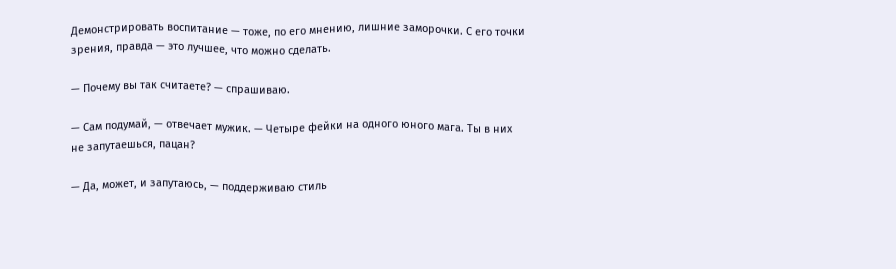Демонстрировать воспитание — тоже, по его мнению, лишние заморочки. С его точки зрения, правда — это лучшее, что можно сделать.

— Почему вы так считаете? — спрашиваю.

— Сам подумай, — отвечает мужик. — Четыре фейки на одного юного мага. Ты в них не запутаешься, пацан?

— Да, может, и запутаюсь, — поддерживаю стиль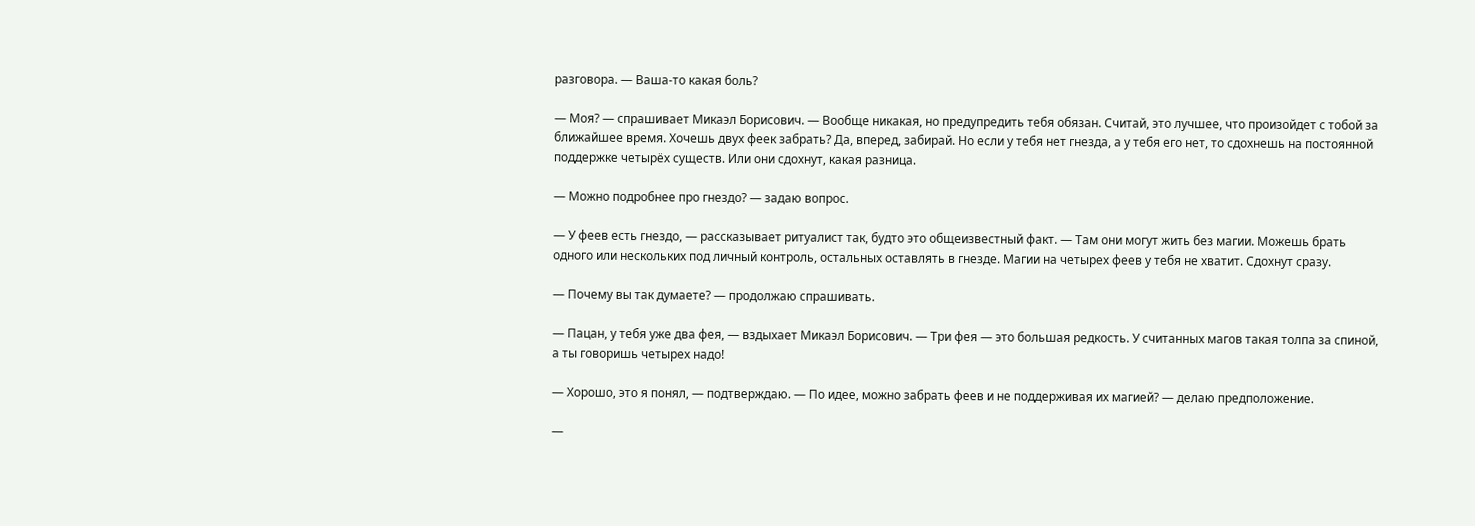разговора. — Ваша-то какая боль?

— Моя? — спрашивает Микаэл Борисович. — Вообще никакая, но предупредить тебя обязан. Считай, это лучшее, что произойдет с тобой за ближайшее время. Хочешь двух феек забрать? Да, вперед, забирай. Но если у тебя нет гнезда, а у тебя его нет, то сдохнешь на постоянной поддержке четырёх существ. Или они сдохнут, какая разница.

— Можно подробнее про гнездо? — задаю вопрос.

— У феев есть гнездо, — рассказывает ритуалист так, будто это общеизвестный факт. — Там они могут жить без магии. Можешь брать одного или нескольких под личный контроль, остальных оставлять в гнезде. Магии на четырех феев у тебя не хватит. Сдохнут сразу.

— Почему вы так думаете? — продолжаю спрашивать.

— Пацан, у тебя уже два фея, — вздыхает Микаэл Борисович. — Три фея — это большая редкость. У считанных магов такая толпа за спиной, а ты говоришь четырех надо!

— Хорошо, это я понял, — подтверждаю. — По идее, можно забрать феев и не поддерживая их магией? — делаю предположение.

—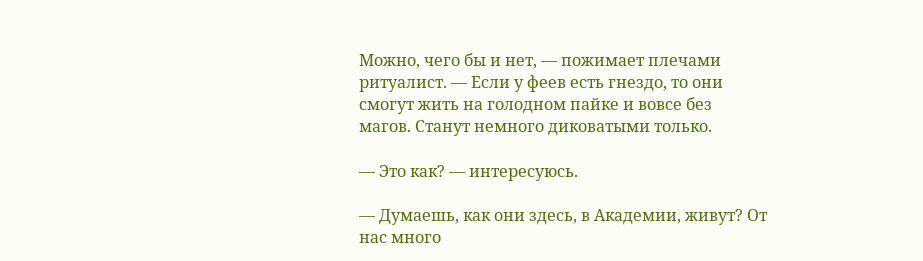Можно, чего бы и нет, — пожимает плечами ритуалист. — Если у феев есть гнездо, то они смогут жить на голодном пайке и вовсе без магов. Станут немного диковатыми только.

— Это как? — интересуюсь.

— Думаешь, как они здесь, в Академии, живут? От нас много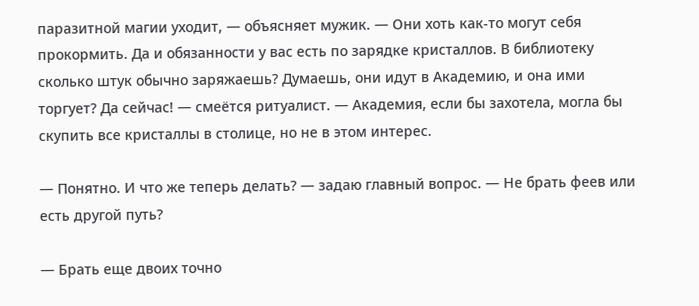паразитной магии уходит, — объясняет мужик. — Они хоть как-то могут себя прокормить. Да и обязанности у вас есть по зарядке кристаллов. В библиотеку сколько штук обычно заряжаешь? Думаешь, они идут в Академию, и она ими торгует? Да сейчас! — смеётся ритуалист. — Академия, если бы захотела, могла бы скупить все кристаллы в столице, но не в этом интерес.

— Понятно. И что же теперь делать? — задаю главный вопрос. — Не брать феев или есть другой путь?

— Брать еще двоих точно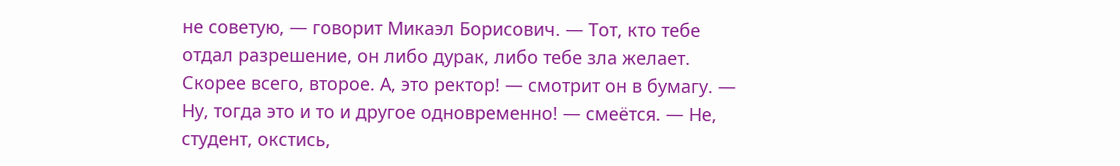не советую, — говорит Микаэл Борисович. — Тот, кто тебе отдал разрешение, он либо дурак, либо тебе зла желает. Скорее всего, второе. А, это ректор! — смотрит он в бумагу. — Ну, тогда это и то и другое одновременно! — смеётся. — Не, студент, окстись,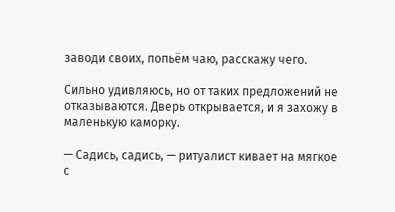заводи своих, попьём чаю, расскажу чего.

Сильно удивляюсь, но от таких предложений не отказываются. Дверь открывается, и я захожу в маленькую каморку.

— Садись, садись, — ритуалист кивает на мягкое с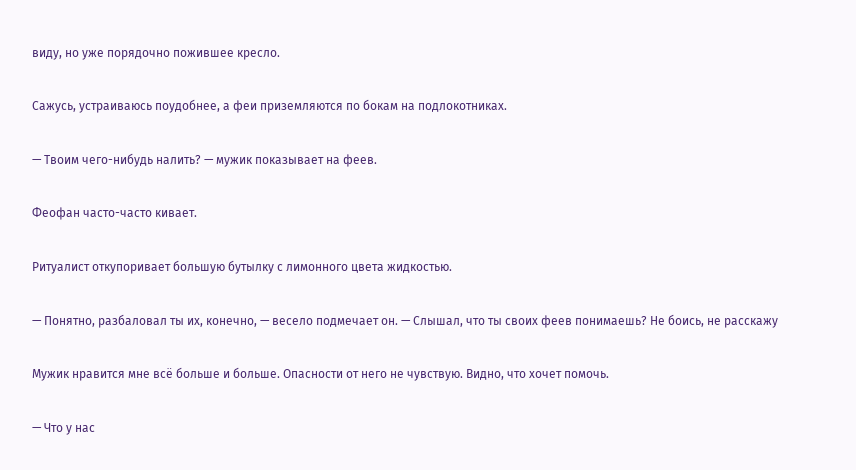виду, но уже порядочно пожившее кресло.

Сажусь, устраиваюсь поудобнее, а феи приземляются по бокам на подлокотниках.

— Твоим чего-нибудь налить? — мужик показывает на феев.

Феофан часто-часто кивает.

Ритуалист откупоривает большую бутылку с лимонного цвета жидкостью.

— Понятно, разбаловал ты их, конечно, — весело подмечает он. — Слышал, что ты своих феев понимаешь? Не боись, не расскажу

Мужик нравится мне всё больше и больше. Опасности от него не чувствую. Видно, что хочет помочь.

— Что у нас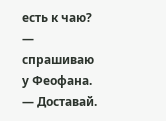есть к чаю? — спрашиваю у Феофана. — Доставай.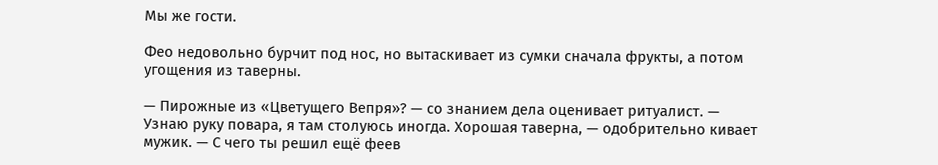Мы же гости.

Фео недовольно бурчит под нос, но вытаскивает из сумки сначала фрукты, а потом угощения из таверны.

— Пирожные из «Цветущего Вепря»? — со знанием дела оценивает ритуалист. — Узнаю руку повара, я там столуюсь иногда. Хорошая таверна, — одобрительно кивает мужик. — С чего ты решил ещё феев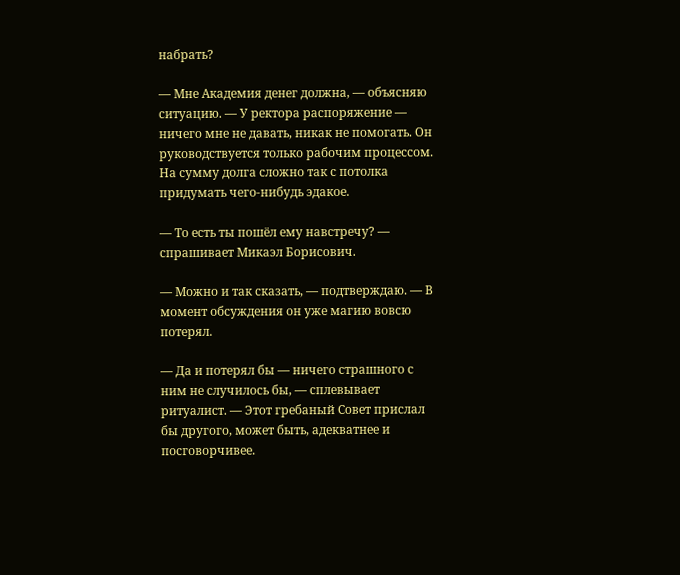набрать?

— Мне Академия денег должна, — объясняю ситуацию. — У ректора распоряжение — ничего мне не давать, никак не помогать. Он руководствуется только рабочим процессом. На сумму долга сложно так с потолка придумать чего-нибудь эдакое.

— То есть ты пошёл ему навстречу? — спрашивает Микаэл Борисович.

— Можно и так сказать, — подтверждаю. — В момент обсуждения он уже магию вовсю потерял.

— Да и потерял бы — ничего страшного с ним не случилось бы, — сплевывает ритуалист. — Этот гребаный Совет прислал бы другого, может быть, адекватнее и посговорчивее.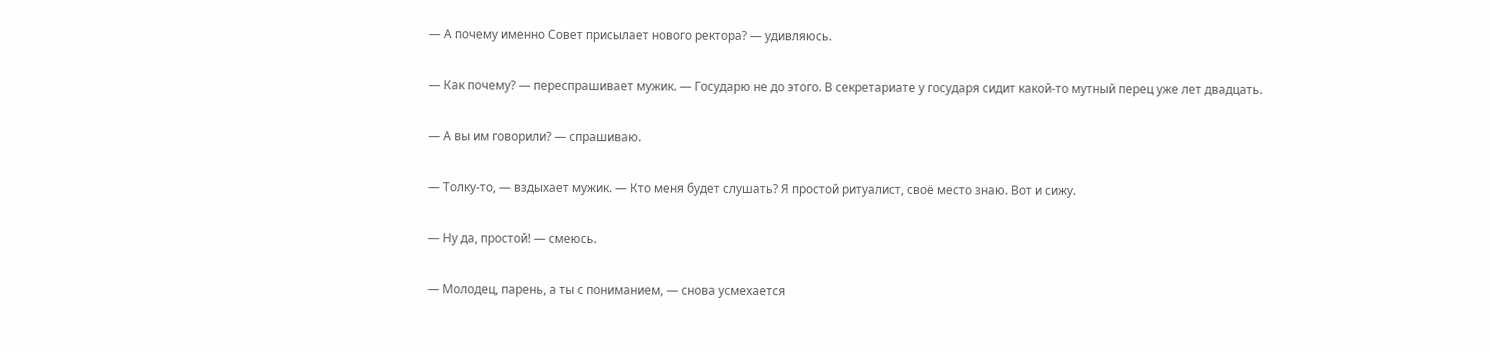— А почему именно Совет присылает нового ректора? — удивляюсь.

— Как почему? — переспрашивает мужик. — Государю не до этого. В секретариате у государя сидит какой-то мутный перец уже лет двадцать.

— А вы им говорили? — спрашиваю.

— Толку-то, — вздыхает мужик. — Кто меня будет слушать? Я простой ритуалист, своё место знаю. Вот и сижу.

— Ну да, простой! — смеюсь.

— Молодец, парень, а ты с пониманием, — снова усмехается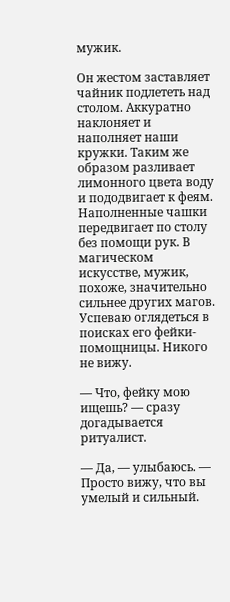мужик.

Он жестом заставляет чайник подлететь над столом. Аккуратно наклоняет и наполняет наши кружки. Таким же образом разливает лимонного цвета воду и пододвигает к феям. Наполненные чашки передвигает по столу без помощи рук. В магическом искусстве, мужик, похоже, значительно сильнее других магов. Успеваю оглядеться в поисках его фейки-помощницы. Никого не вижу.

— Что, фейку мою ищешь? — сразу догадывается ритуалист.

— Да, — улыбаюсь. — Просто вижу, что вы умелый и сильный.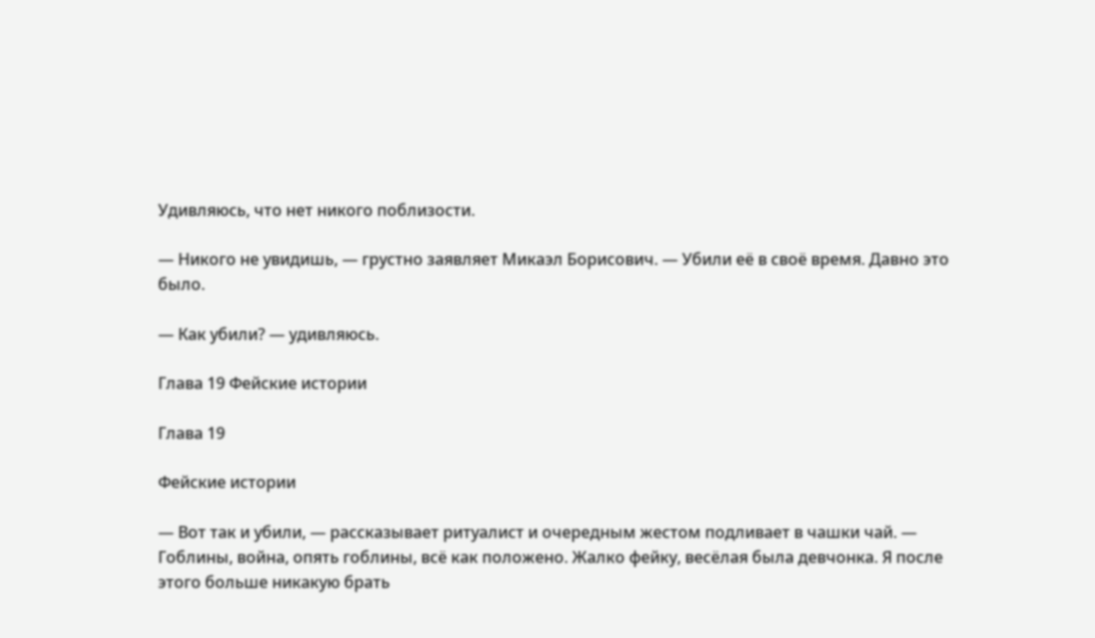Удивляюсь, что нет никого поблизости.

— Никого не увидишь, — грустно заявляет Микаэл Борисович. — Убили её в своё время. Давно это было.

— Как убили? — удивляюсь.

Глава 19 Фейские истории

Глава 19

Фейские истории

— Вот так и убили, — рассказывает ритуалист и очередным жестом подливает в чашки чай. — Гоблины, война, опять гоблины, всё как положено. Жалко фейку, весёлая была девчонка. Я после этого больше никакую брать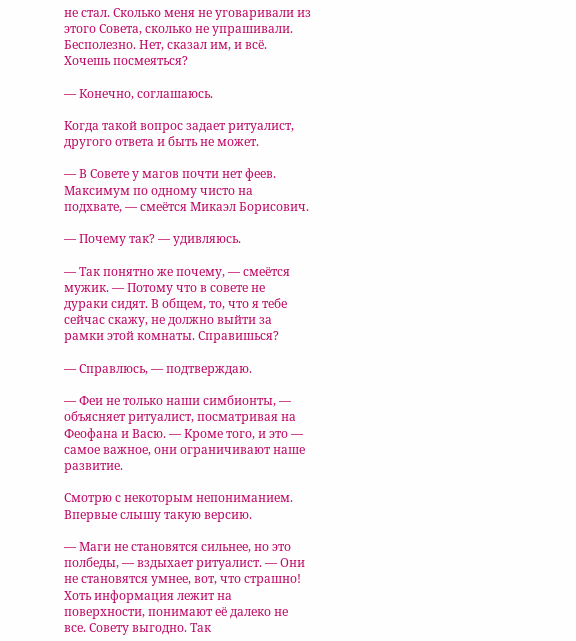не стал. Сколько меня не уговаривали из этого Совета, сколько не упрашивали. Бесполезно. Нет, сказал им, и всё. Хочешь посмеяться?

— Конечно, соглашаюсь.

Когда такой вопрос задает ритуалист, другого ответа и быть не может.

— В Совете у магов почти нет феев. Максимум по одному чисто на подхвате, — смеётся Микаэл Борисович.

— Почему так? — удивляюсь.

— Так понятно же почему, — смеётся мужик. — Потому что в совете не дураки сидят. В общем, то, что я тебе сейчас скажу, не должно выйти за рамки этой комнаты. Справишься?

— Справлюсь, — подтверждаю.

— Феи не только наши симбионты, — объясняет ритуалист, посматривая на Феофана и Васю. — Кроме того, и это — самое важное, они ограничивают наше развитие.

Смотрю с некоторым непониманием. Впервые слышу такую версию.

— Маги не становятся сильнее, но это полбеды, — вздыхает ритуалист. — Они не становятся умнее, вот, что страшно! Хоть информация лежит на поверхности, понимают её далеко не все. Совету выгодно. Так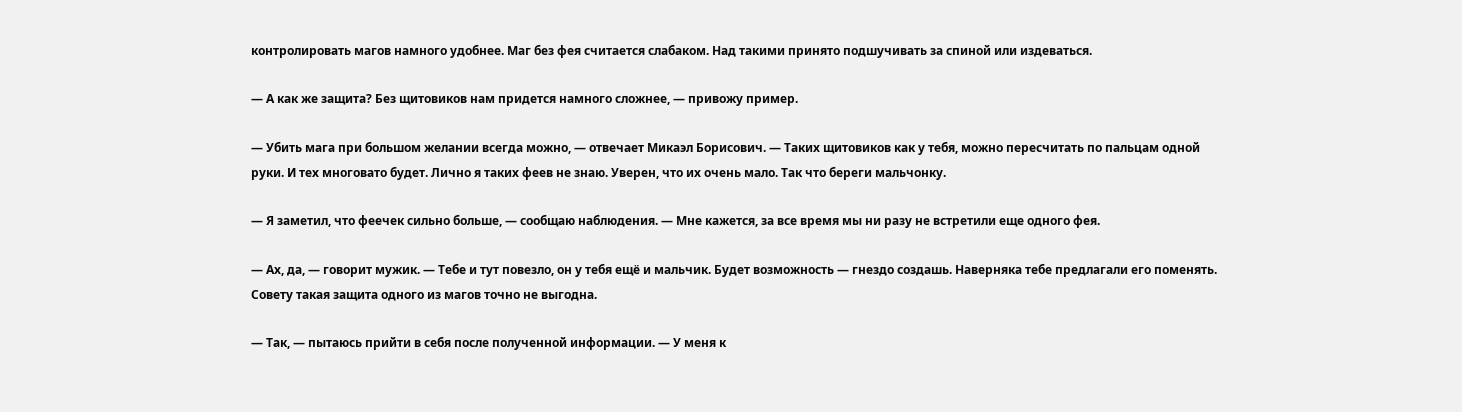контролировать магов намного удобнее. Маг без фея считается слабаком. Над такими принято подшучивать за спиной или издеваться.

— А как же защита? Без щитовиков нам придется намного сложнее, — привожу пример.

— Убить мага при большом желании всегда можно, — отвечает Микаэл Борисович. — Таких щитовиков как у тебя, можно пересчитать по пальцам одной руки. И тех многовато будет. Лично я таких феев не знаю. Уверен, что их очень мало. Так что береги мальчонку.

— Я заметил, что феечек сильно больше, — сообщаю наблюдения. — Мне кажется, за все время мы ни разу не встретили еще одного фея.

— Ах, да, — говорит мужик. — Тебе и тут повезло, он у тебя ещё и мальчик. Будет возможность — гнездо создашь. Наверняка тебе предлагали его поменять. Совету такая защита одного из магов точно не выгодна.

— Так, — пытаюсь прийти в себя после полученной информации. — У меня к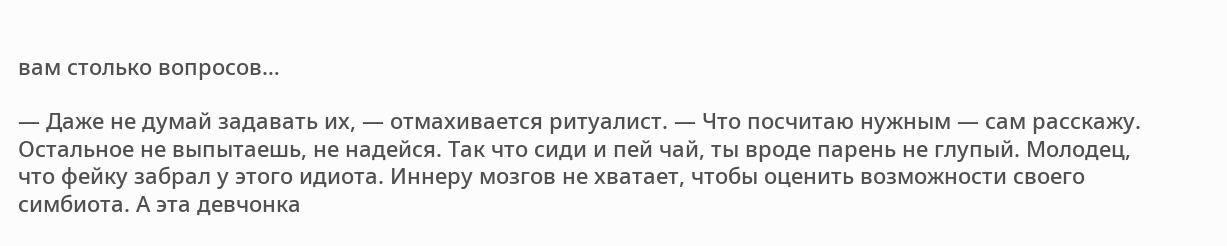вам столько вопросов…

— Даже не думай задавать их, — отмахивается ритуалист. — Что посчитаю нужным — сам расскажу. Остальное не выпытаешь, не надейся. Так что сиди и пей чай, ты вроде парень не глупый. Молодец, что фейку забрал у этого идиота. Иннеру мозгов не хватает, чтобы оценить возможности своего симбиота. А эта девчонка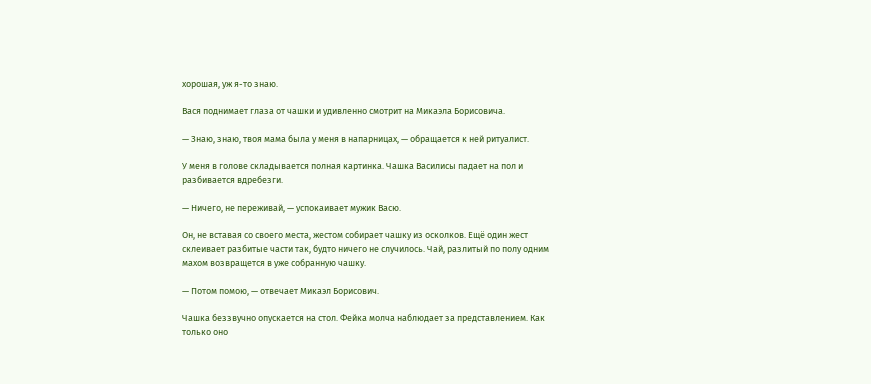хорошая, уж я-то знаю.

Вася поднимает глаза от чашки и удивленно смотрит на Микаэла Борисовича.

— Знаю, знаю, твоя мама была у меня в напарницах, — обращается к ней ритуалист.

У меня в голове складывается полная картинка. Чашка Василисы падает на пол и разбивается вдребезги.

— Ничего, не переживай, — успокаивает мужик Васю.

Он, не вставая со своего места, жестом собирает чашку из осколков. Ещё один жест склеивает разбитые части так, будто ничего не случилось. Чай, разлитый по полу одним махом возвращется в уже собранную чашку.

— Потом помою, — отвечает Микаэл Борисович.

Чашка беззвучно опускается на стол. Фейка молча наблюдает за представлением. Как только оно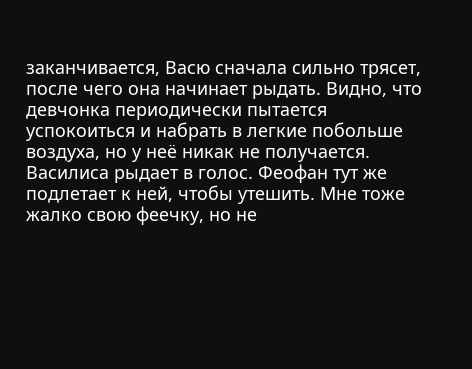заканчивается, Васю сначала сильно трясет, после чего она начинает рыдать. Видно, что девчонка периодически пытается успокоиться и набрать в легкие побольше воздуха, но у неё никак не получается. Василиса рыдает в голос. Феофан тут же подлетает к ней, чтобы утешить. Мне тоже жалко свою феечку, но не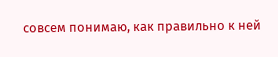совсем понимаю, как правильно к ней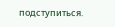подступиться.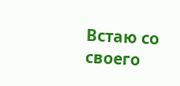Встаю со своего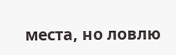места, но ловлю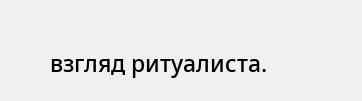взгляд ритуалиста.